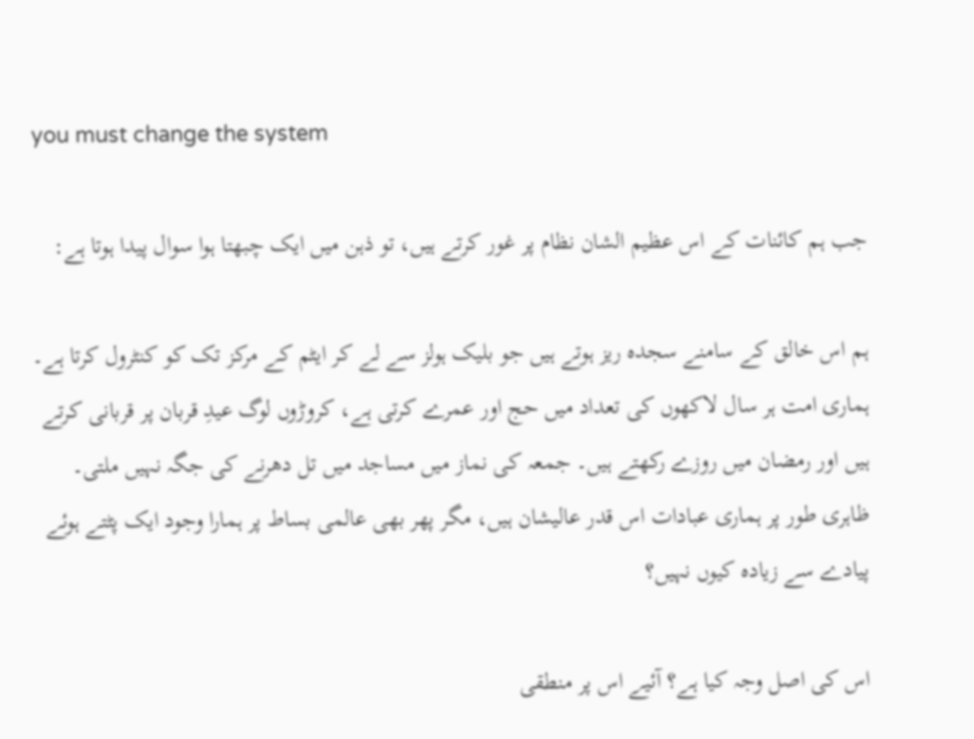you must change the system

جب ہم کائنات کے اس عظیم الشان نظام پر غور کرتے ہیں، تو ذہن میں ایک چبھتا ہوا سوال پیدا ہوتا ہے:

ہم اس خالق کے سامنے سجدہ ریز ہوتے ہیں جو بلیک ہولز سے لے کر ایٹم کے مرکز تک کو کنٹرول کرتا ہے۔ ہماری امت ہر سال لاکھوں کی تعداد میں حج اور عمرے کرتی ہے، کروڑوں لوگ عیدِ قربان پر قربانی کرتے ہیں اور رمضان میں روزے رکھتے ہیں۔ جمعہ کی نماز میں مساجد میں تل دھرنے کی جگہ نہیں ملتی۔ ظاہری طور پر ہماری عبادات اس قدر عالیشان ہیں، مگر پھر بھی عالمی بساط پر ہمارا وجود ایک پٹتے ہوئے پیادے سے زیادہ کیوں نہیں؟

اس کی اصل وجہ کیا ہے؟ آئیے اس پر منطقی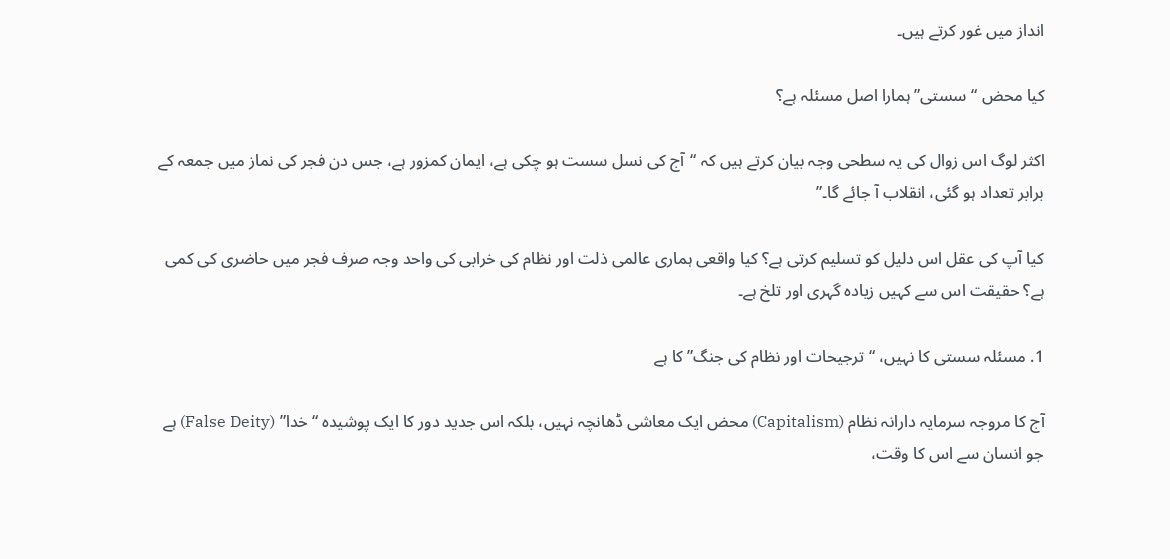انداز میں غور کرتے ہیں۔

کیا محض “سستی” ہمارا اصل مسئلہ ہے؟

اکثر لوگ اس زوال کی یہ سطحی وجہ بیان کرتے ہیں کہ “آج کی نسل سست ہو چکی ہے، ایمان کمزور ہے، جس دن فجر کی نماز میں جمعہ کے برابر تعداد ہو گئی، انقلاب آ جائے گا۔”

کیا آپ کی عقل اس دلیل کو تسلیم کرتی ہے؟ کیا واقعی ہماری عالمی ذلت اور نظام کی خرابی کی واحد وجہ صرف فجر میں حاضری کی کمی ہے؟ حقیقت اس سے کہیں زیادہ گہری اور تلخ ہے۔

1. مسئلہ سستی کا نہیں، “ترجیحات اور نظام کی جنگ” کا ہے

آج کا مروجہ سرمایہ دارانہ نظام (Capitalism) محض ایک معاشی ڈھانچہ نہیں، بلکہ اس جدید دور کا ایک پوشیدہ “خدا” (False Deity) ہے جو انسان سے اس کا وقت،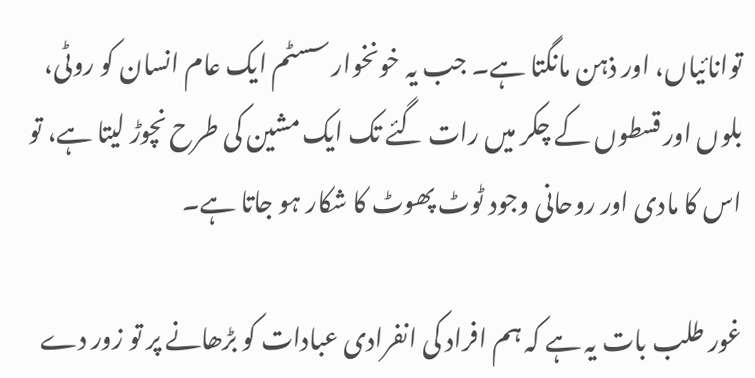توانائیاں، اور ذہن مانگتا ہے۔ جب یہ خونخوار سسٹم ایک عام انسان کو روٹی، بلوں اور قسطوں کے چکر میں رات گئے تک ایک مشین کی طرح نچوڑ لیتا ہے، تو اس کا مادی اور روحانی وجود ٹوٹ پھوٹ کا شکار ہو جاتا ہے۔

غور طلب بات یہ ہے کہ ہم افراد کی انفرادی عبادات کو بڑھانے پر تو زور دے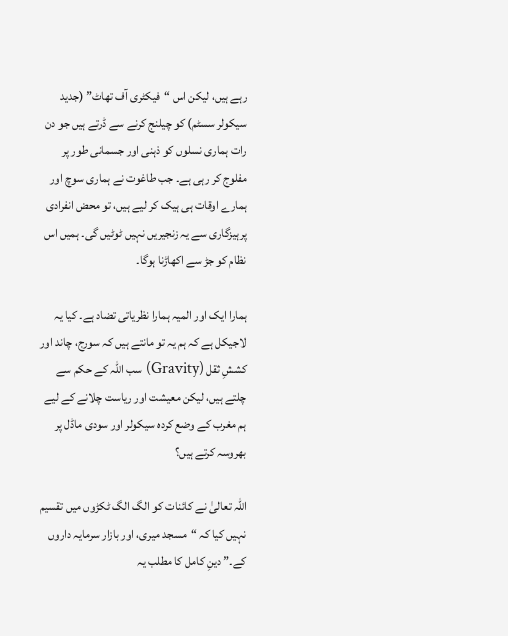رہے ہیں، لیکن اس “فیکٹری آف تھاٹ” (جدید سیکولر سسٹم) کو چیلنج کرنے سے ڈرتے ہیں جو دن رات ہماری نسلوں کو ذہنی اور جسمانی طور پر مفلوج کر رہی ہے۔ جب طاغوت نے ہماری سوچ اور ہمارے اوقات ہی ہیک کر لیے ہیں، تو محض انفرادی پرہیزگاری سے یہ زنجیریں نہیں ٹوٹیں گی۔ ہمیں اس نظام کو جڑ سے اکھاڑنا ہوگا۔

ہمارا ایک اور المیہ ہمارا نظریاتی تضاد ہے۔ کیا یہ لاجیکل ہے کہ ہم یہ تو مانتے ہیں کہ سورج، چاند اور کششِ ثقل (Gravity) سب اللہ کے حکم سے چلتے ہیں، لیکن معیشت اور ریاست چلانے کے لیے ہم مغرب کے وضع کردہ سیکولر اور سودی ماڈل پر بھروسہ کرتے ہیں؟

اللہ تعالیٰ نے کائنات کو الگ الگ ٹکڑوں میں تقسیم نہیں کیا کہ “مسجد میری، اور بازار سرمایہ داروں کے۔” دینِ کامل کا مطلب یہ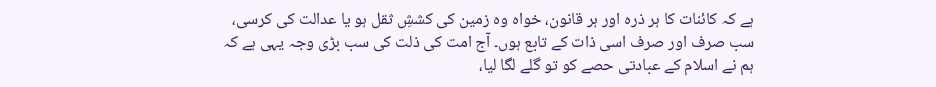ہے کہ کائنات کا ہر ذرہ اور ہر قانون، خواہ وہ زمین کی کششِ ثقل ہو یا عدالت کی کرسی، سب صرف اور صرف اسی ذات کے تابع ہوں۔ آج امت کی ذلت کی سب بڑی وجہ یہی ہے کہ ہم نے اسلام کے عبادتی حصے کو تو گلے لگا لیا،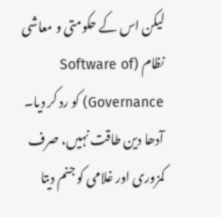لیکن اس کے حکومتی و معاشی نظام (Software of Governance) کو رد کر دیا۔ آدھا دین طاقت نہیں، صرف کمزوری اور غلامی کو جنم دیتا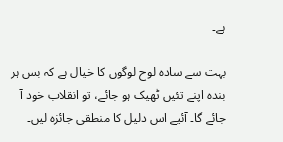ہے۔

بہت سے سادہ لوح لوگوں کا خیال ہے کہ بس ہر بندہ اپنے تئیں ٹھیک ہو جائے، تو انقلاب خود آ جائے گا۔ آئیے اس دلیل کا منطقی جائزہ لیں۔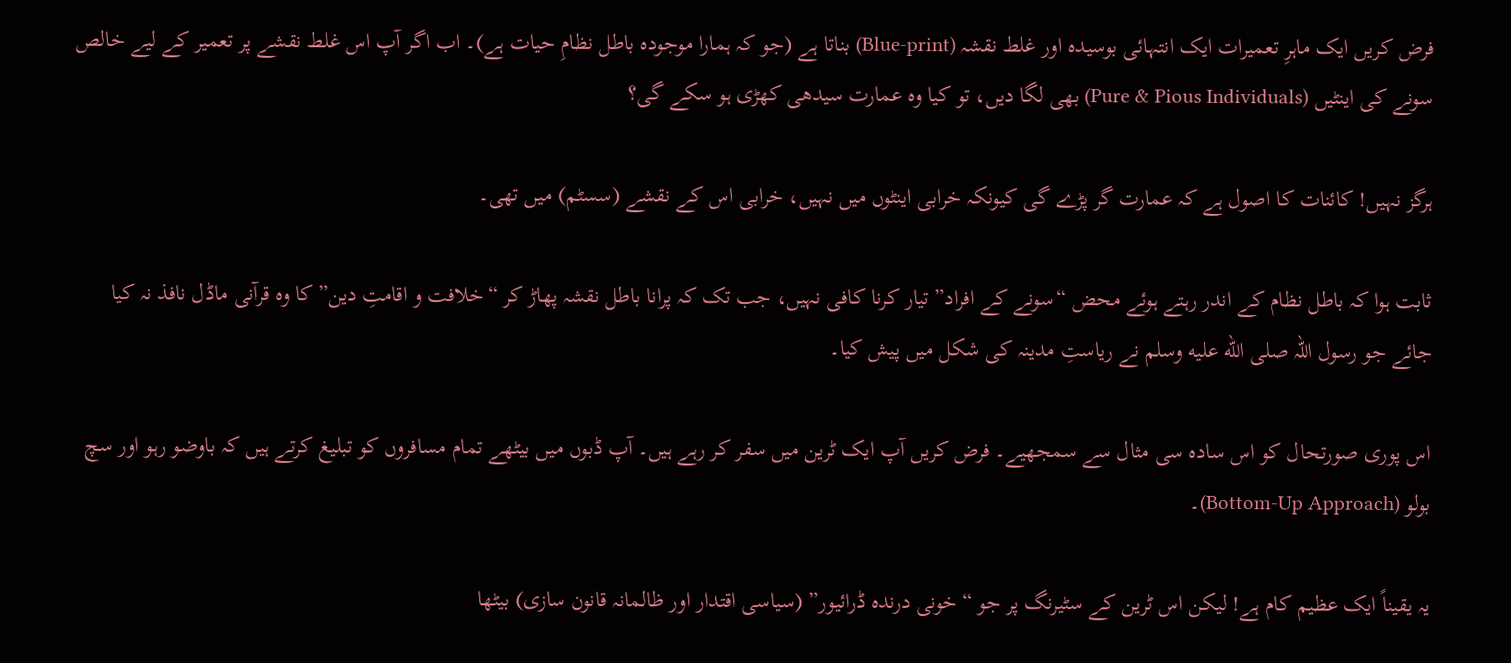فرض کریں ایک ماہرِ تعمیرات ایک انتہائی بوسیدہ اور غلط نقشہ (Blue-print) بناتا ہے (جو کہ ہمارا موجودہ باطل نظامِ حیات ہے)۔ اب اگر آپ اس غلط نقشے پر تعمیر کے لیے خالص سونے کی اینٹیں (Pure & Pious Individuals) بھی لگا دیں، تو کیا وہ عمارت سیدھی کھڑی ہو سکے گی؟

ہرگز نہیں! کائنات کا اصول ہے کہ عمارت گر پڑے گی کیونکہ خرابی اینٹوں میں نہیں، خرابی اس کے نقشے (سسٹم) میں تھی۔

ثابت ہوا کہ باطل نظام کے اندر رہتے ہوئے محض “سونے کے افراد” تیار کرنا کافی نہیں، جب تک کہ پرانا باطل نقشہ پھاڑ کر “خلافت و اقامتِ دین” کا وہ قرآنی ماڈل نافذ نہ کیا جائے جو رسول اللہ صلى الله عليه وسلم نے ریاستِ مدینہ کی شکل میں پیش کیا۔

اس پوری صورتحال کو اس سادہ سی مثال سے سمجھیے۔ فرض کریں آپ ایک ٹرین میں سفر کر رہے ہیں۔ آپ ڈبوں میں بیٹھے تمام مسافروں کو تبلیغ کرتے ہیں کہ باوضو رہو اور سچ بولو (Bottom-Up Approach)۔

یہ یقیناً ایک عظیم کام ہے! لیکن اس ٹرین کے سٹیرنگ پر جو “خونی درندہ ڈرائیور” (سیاسی اقتدار اور ظالمانہ قانون سازی) بیٹھا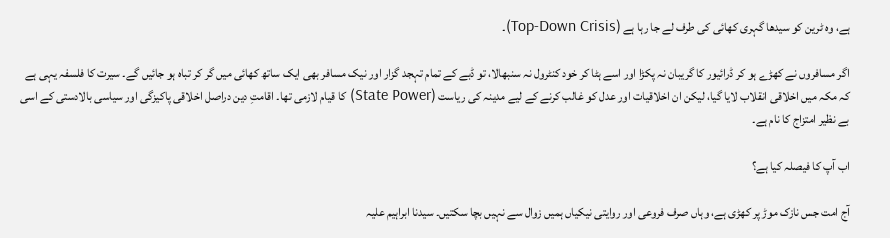ہے، وہ ٹرین کو سیدھا گہری کھائی کی طرف لے جا رہا ہے (Top-Down Crisis)۔

اگر مسافروں نے کھڑے ہو کر ڈرائیور کا گریبان نہ پکڑا اور اسے ہٹا کر خود کنٹرول نہ سنبھالا، تو ڈبے کے تمام تہجد گزار اور نیک مسافر بھی ایک ساتھ کھائی میں گر کر تباہ ہو جائیں گے۔ سیرت کا فلسفہ یہی ہے کہ مکہ میں اخلاقی انقلاب لایا گیا، لیکن ان اخلاقیات اور عدل کو غالب کرنے کے لیے مدینہ کی ریاست (State Power) کا قیام لازمی تھا۔ اقامتِ دین دراصل اخلاقی پاکیزگی اور سیاسی بالادستی کے اسی بے نظیر امتزاج کا نام ہے۔

اب آپ کا فیصلہ کیا ہے؟

آج امت جس نازک موڑ پر کھڑی ہے، وہاں صرف فروعی اور روایتی نیکیاں ہمیں زوال سے نہیں بچا سکتیں۔ سیدنا ابراہیم علیہ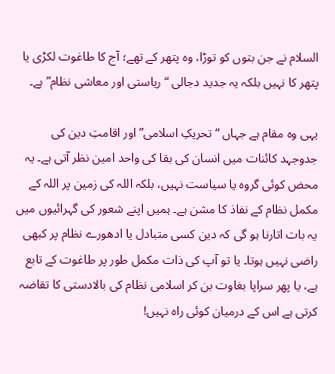السلام نے جن بتوں کو توڑا، وہ پتھر کے تھے؛ آج کا طاغوت لکڑی یا پتھر کا نہیں بلکہ یہ جدید دجالی “ریاستی اور معاشی نظام” ہے۔

یہی وہ مقام ہے جہاں “تحریکِ اسلامی” اور اقامتِ دین کی جدوجہد کائنات میں انسان کی بقا کی واحد امین نظر آتی ہے۔ یہ محض کوئی گروہ یا سیاست نہیں، بلکہ اللہ کی زمین پر اللہ کے مکمل نظام کے نفاذ کا مشن ہے۔ ہمیں اپنے شعور کی گہرائیوں میں یہ بات اتارنا ہو گی کہ دین کسی متبادل یا ادھورے نظام پر کبھی راضی نہیں ہوتا۔ یا تو آپ کی ذات مکمل طور پر طاغوت کے تابع ہے، یا پھر سراپا بغاوت بن کر اسلامی نظام کی بالادستی کا تقاضہ کرتی ہے اس کے درمیان کوئی راہ نہیں!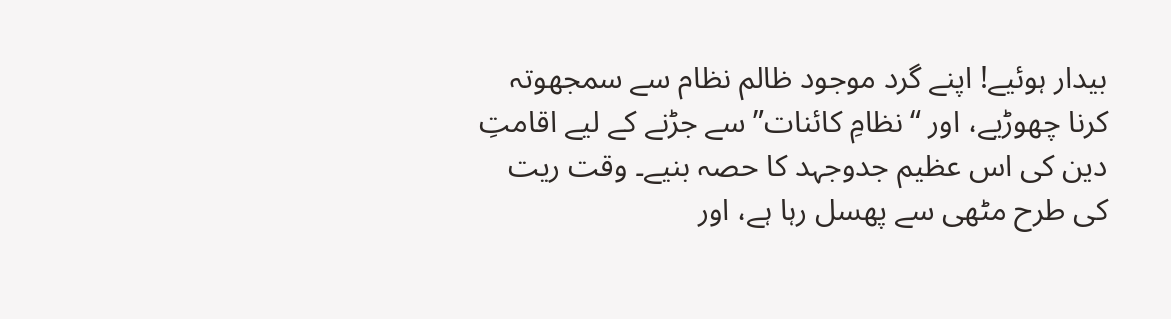بیدار ہوئیے! اپنے گرد موجود ظالم نظام سے سمجھوتہ کرنا چھوڑیے، اور “نظامِ کائنات” سے جڑنے کے لیے اقامتِ دین کی اس عظیم جدوجہد کا حصہ بنیے۔ وقت ریت کی طرح مٹھی سے پھسل رہا ہے، اور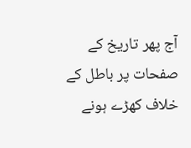آج پھر تاریخ کے صفحات پر باطل کے خلاف کھڑے ہونے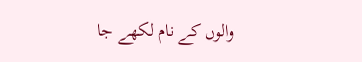والوں کے نام لکھے جا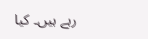رہے ہیں۔ کیا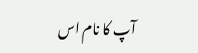آپ کا نام اس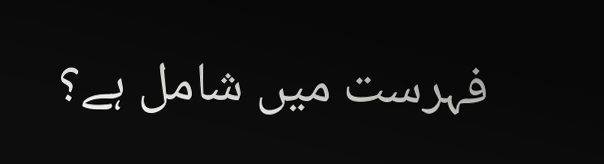فہرست میں شامل ہے؟